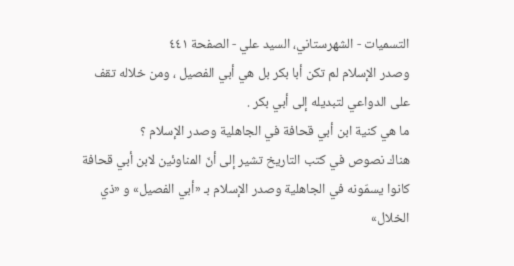التسمیات - الشهرستاني، السيد علي - الصفحة ٤٤١
وصدر الإسلام لم تكن أبا بكر بل هي أبي الفصيل ، ومن خلاله تقف على الدواعي لتبديله إلى أبي بكر .
ما هي كنية ابن أبي قحافة في الجاهلية وصدر الإسلام ؟
هناك نصوص في كتب التاريخ تشير إلى أنّ المناوئين لابن أبي قحافة كانوا يسمّونه في الجاهلية وصدر الإسلام بـ «أبي الفصيل» و «ذي الخلال»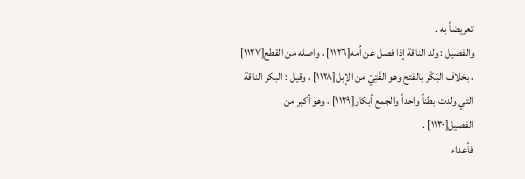تعريضاً به .
والفصيل : ولد الناقة إذا فصل عن اُمه[١١٢٦] ، واصله من القطع[١١٢٧] ، بخلاف البَكْر بالفتح وهو الفَتِيّ من الإبل[١١٢٨] ، وقيل : البكر الناقة التي ولدت بطناً واحداً والجمع أبكار[١١٢٩] ، وهو أكبر من الفصيل[١١٣٠] .
فأعداء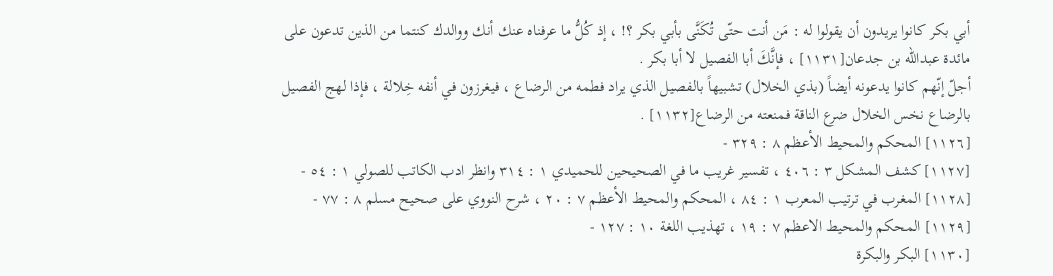أبي بكر كانوا يريدون أن يقولوا له : مَن أنت حتّى تُكَنَّى بأبي بكر ؟! ، إذ كُلُّ ما عرفناه عنك أنك ووالدك كنتما من الذين تدعون على مائدة عبدالله بن جدعان[١١٣١] ، فإنَّكَ أبا الفصيل لا أبا بكر .
أجلّ إنّهم كانوا يدعونه أيضاً (بذي الخلال) تشبيهاً بالفصيل الذي يراد فطمه من الرضاع ، فيغرزون في أنفه خِلالة ، فإذا لهج الفصيل بالرضاع نخس الخلال ضرع الناقة فمنعته من الرضاع[١١٣٢] .
[١١٢٦] المحكم والمحيط الأعظم ٨ : ٣٢٩ -
[١١٢٧] كشف المشكل ٣ : ٤٠٦ ، تفسير غريب ما في الصحيحين للحميدي ١ : ٣١٤ وانظر ادب الكاتب للصولي ١ : ٥٤ -
[١١٢٨] المغرب في ترتيب المعرب ١ : ٨٤ ، المحكم والمحيط الأعظم ٧ : ٢٠ ، شرح النووي على صحيح مسلم ٨ : ٧٧ -
[١١٢٩] المحكم والمحيط الاعظم ٧ : ١٩ ، تهذيب اللغة ١٠ : ١٢٧ -
[١١٣٠] البكر والبكرة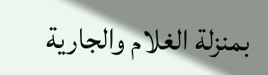بمنزلة الغلام والجارية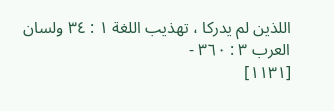اللذين لم يدركا ، تهذيب اللغة ١ : ٣٤ ولسان العرب ٣ : ٣٦٠ -
[١١٣١]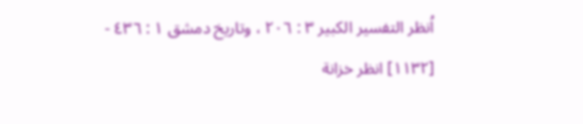اُنظر التفسير الكبير ٣ : ٢٠٦ ، وتاريخ دمشق ١ : ٤٣٦ -
[١١٣٢] انظر خزانة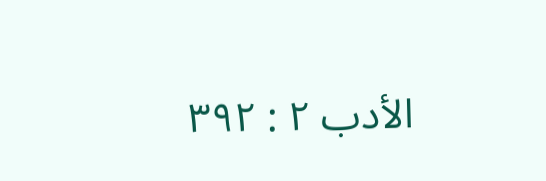الأدب ٢ : ٣٩٢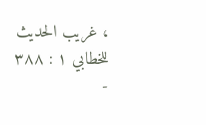، غريب الحديث للخطابي ١ : ٣٨٨ -